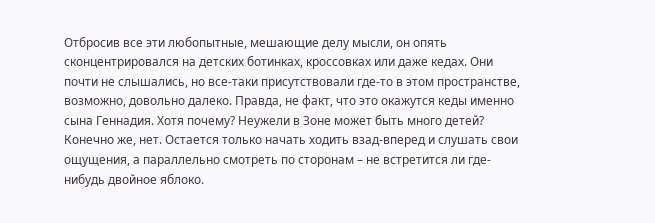Отбросив все эти любопытные, мешающие делу мысли, он опять сконцентрировался на детских ботинках, кроссовках или даже кедах. Они почти не слышались, но все-таки присутствовали где-то в этом пространстве, возможно, довольно далеко. Правда, не факт, что это окажутся кеды именно сына Геннадия. Хотя почему? Неужели в Зоне может быть много детей? Конечно же, нет. Остается только начать ходить взад-вперед и слушать свои ощущения, а параллельно смотреть по сторонам – не встретится ли где-нибудь двойное яблоко.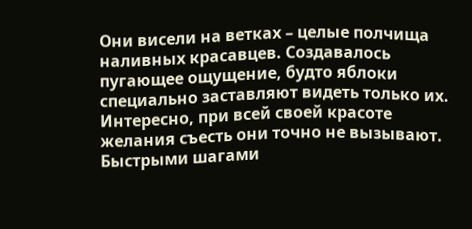Они висели на ветках – целые полчища наливных красавцев. Создавалось пугающее ощущение, будто яблоки специально заставляют видеть только их. Интересно, при всей своей красоте желания съесть они точно не вызывают. Быстрыми шагами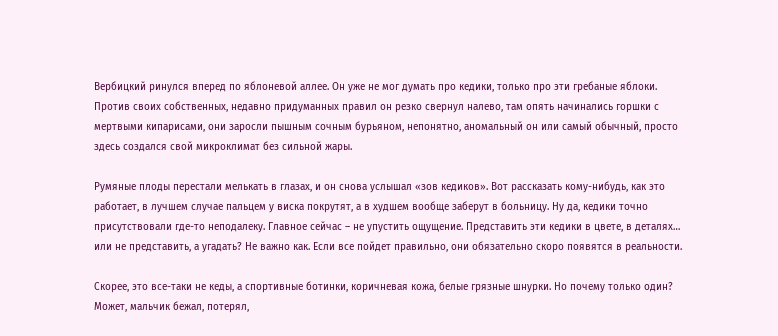Вербицкий ринулся вперед по яблоневой аллее. Он уже не мог думать про кедики, только про эти гребаные яблоки. Против своих собственных, недавно придуманных правил он резко свернул налево, там опять начинались горшки с мертвыми кипарисами, они заросли пышным сочным бурьяном, непонятно, аномальный он или самый обычный, просто здесь создался свой микроклимат без сильной жары.

Румяные плоды перестали мелькать в глазах, и он снова услышал «зов кедиков». Вот рассказать кому-нибудь, как это работает, в лучшем случае пальцем у виска покрутят, а в худшем вообще заберут в больницу. Ну да, кедики точно присутствовали где-то неподалеку. Главное сейчас – не упустить ощущение. Представить эти кедики в цвете, в деталях… или не представить, а угадать? Не важно как. Если все пойдет правильно, они обязательно скоро появятся в реальности.

Скорее, это все-таки не кеды, а спортивные ботинки, коричневая кожа, белые грязные шнурки. Но почему только один? Может, мальчик бежал, потерял,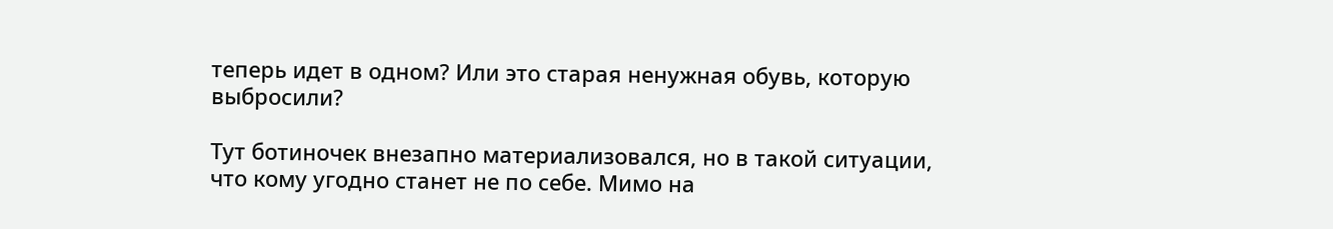теперь идет в одном? Или это старая ненужная обувь, которую выбросили?

Тут ботиночек внезапно материализовался, но в такой ситуации, что кому угодно станет не по себе. Мимо на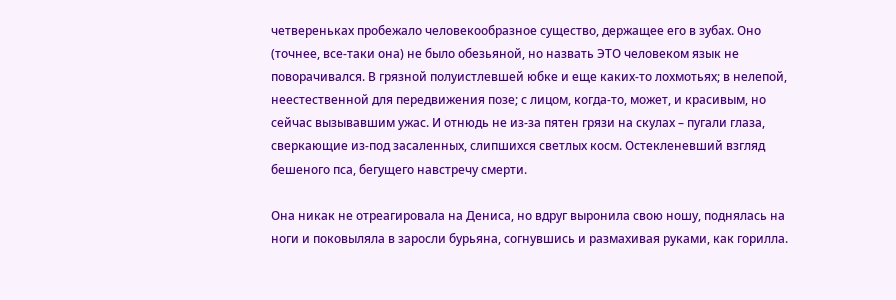четвереньках пробежало человекообразное существо, держащее его в зубах. Оно (точнее, все-таки она) не было обезьяной, но назвать ЭТО человеком язык не поворачивался. В грязной полуистлевшей юбке и еще каких-то лохмотьях; в нелепой, неестественной для передвижения позе; с лицом, когда-то, может, и красивым, но сейчас вызывавшим ужас. И отнюдь не из-за пятен грязи на скулах – пугали глаза, сверкающие из-под засаленных, слипшихся светлых косм. Остекленевший взгляд бешеного пса, бегущего навстречу смерти.

Она никак не отреагировала на Дениса, но вдруг выронила свою ношу, поднялась на ноги и поковыляла в заросли бурьяна, согнувшись и размахивая руками, как горилла.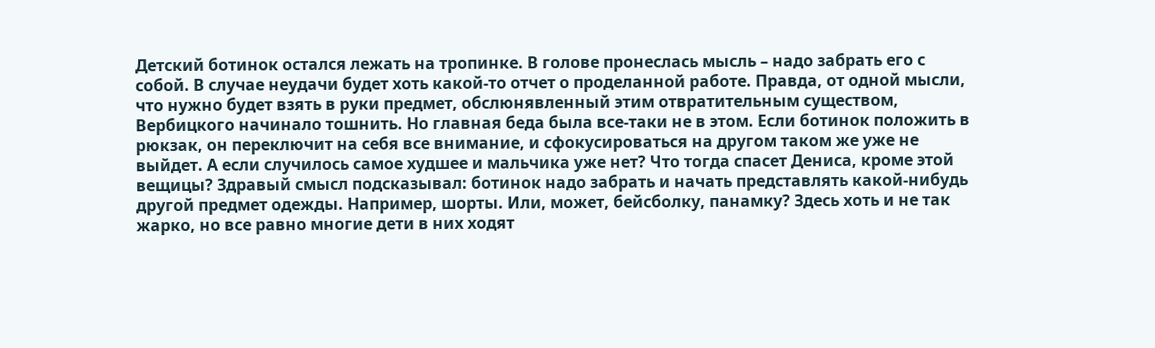Детский ботинок остался лежать на тропинке. В голове пронеслась мысль – надо забрать его с собой. В случае неудачи будет хоть какой-то отчет о проделанной работе. Правда, от одной мысли, что нужно будет взять в руки предмет, обслюнявленный этим отвратительным существом, Вербицкого начинало тошнить. Но главная беда была все-таки не в этом. Если ботинок положить в рюкзак, он переключит на себя все внимание, и сфокусироваться на другом таком же уже не выйдет. А если случилось самое худшее и мальчика уже нет? Что тогда спасет Дениса, кроме этой вещицы? Здравый смысл подсказывал: ботинок надо забрать и начать представлять какой-нибудь другой предмет одежды. Например, шорты. Или, может, бейсболку, панамку? Здесь хоть и не так жарко, но все равно многие дети в них ходят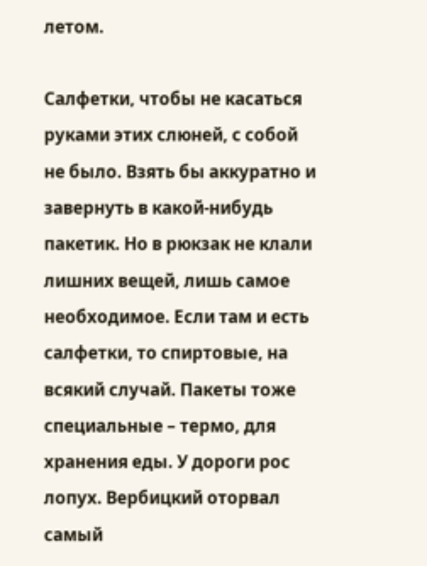летом.

Салфетки, чтобы не касаться руками этих слюней, с собой не было. Взять бы аккуратно и завернуть в какой-нибудь пакетик. Но в рюкзак не клали лишних вещей, лишь самое необходимое. Если там и есть салфетки, то спиртовые, на всякий случай. Пакеты тоже специальные – термо, для хранения еды. У дороги рос лопух. Вербицкий оторвал самый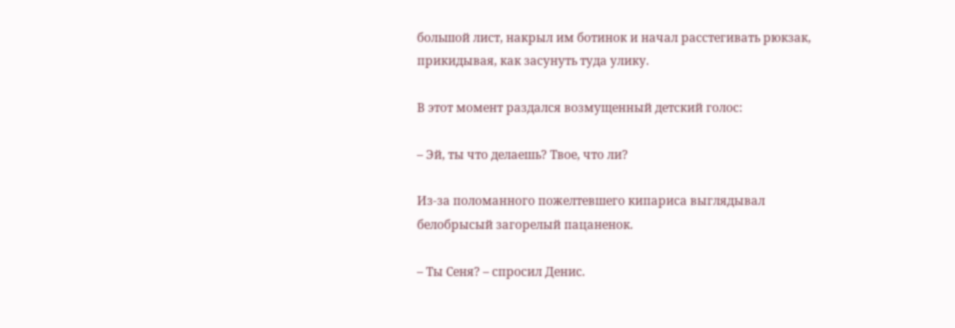большой лист, накрыл им ботинок и начал расстегивать рюкзак, прикидывая, как засунуть туда улику.

В этот момент раздался возмущенный детский голос:

– Эй, ты что делаешь? Твое, что ли?

Из-за поломанного пожелтевшего кипариса выглядывал белобрысый загорелый пацаненок.

– Ты Сеня? – спросил Денис.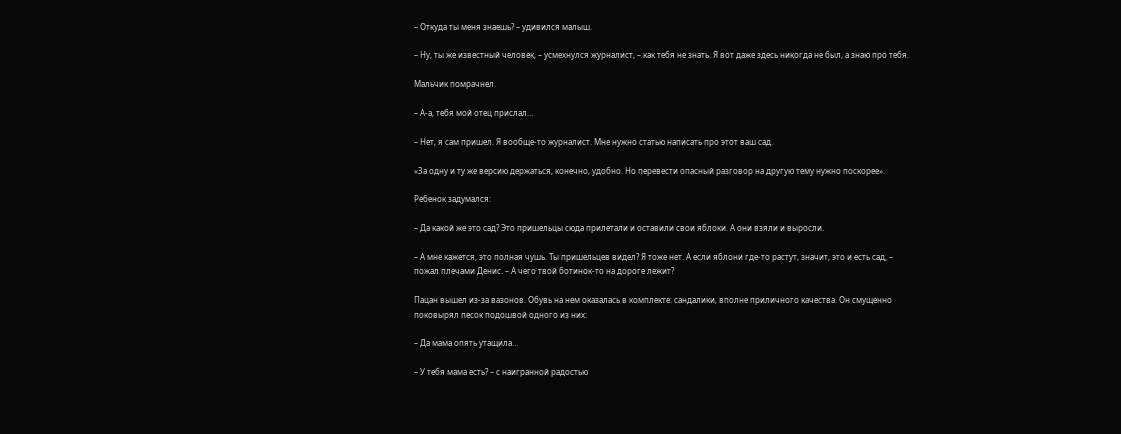– Откуда ты меня знаешь? – удивился малыш.

– Ну, ты же известный человек, – усмехнулся журналист, – как тебя не знать. Я вот даже здесь никогда не был, а знаю про тебя.

Мальчик помрачнел.

– А-а, тебя мой отец прислал…

– Нет, я сам пришел. Я вообще-то журналист. Мне нужно статью написать про этот ваш сад.

«За одну и ту же версию держаться, конечно, удобно. Но перевести опасный разговор на другую тему нужно поскорее».

Ребенок задумался:

– Да какой же это сад? Это пришельцы сюда прилетали и оставили свои яблоки. А они взяли и выросли.

– А мне кажется, это полная чушь. Ты пришельцев видел? Я тоже нет. А если яблони где-то растут, значит, это и есть сад, – пожал плечами Денис. – А чего твой ботинок-то на дороге лежит?

Пацан вышел из-за вазонов. Обувь на нем оказалась в комплекте: сандалики, вполне приличного качества. Он смущенно поковырял песок подошвой одного из них:

– Да мама опять утащила…

– У тебя мама есть? – с наигранной радостью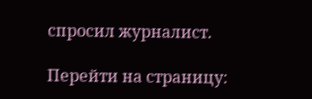спросил журналист.

Перейти на страницу: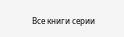Все книги серии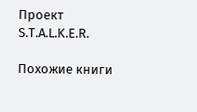Проект S.T.A.L.K.E.R.

Похожие книги